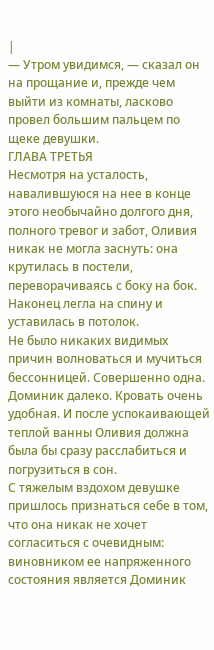|
— Утром увидимся, — сказал он на прощание и, прежде чем выйти из комнаты, ласково провел большим пальцем по щеке девушки.
ГЛАВА ТРЕТЬЯ
Несмотря на усталость, навалившуюся на нее в конце этого необычайно долгого дня, полного тревог и забот, Оливия никак не могла заснуть: она крутилась в постели, переворачиваясь с боку на бок. Наконец легла на спину и уставилась в потолок.
Не было никаких видимых причин волноваться и мучиться бессонницей. Совершенно одна. Доминик далеко. Кровать очень удобная. И после успокаивающей теплой ванны Оливия должна была бы сразу расслабиться и погрузиться в сон.
С тяжелым вздохом девушке пришлось признаться себе в том, что она никак не хочет согласиться с очевидным: виновником ее напряженного состояния является Доминик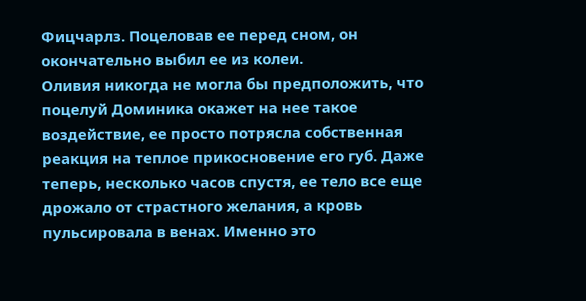Фицчарлз. Поцеловав ее перед сном, он окончательно выбил ее из колеи.
Оливия никогда не могла бы предположить, что поцелуй Доминика окажет на нее такое воздействие, ее просто потрясла собственная реакция на теплое прикосновение его губ. Даже теперь, несколько часов спустя, ее тело все еще дрожало от страстного желания, а кровь пульсировала в венах. Именно это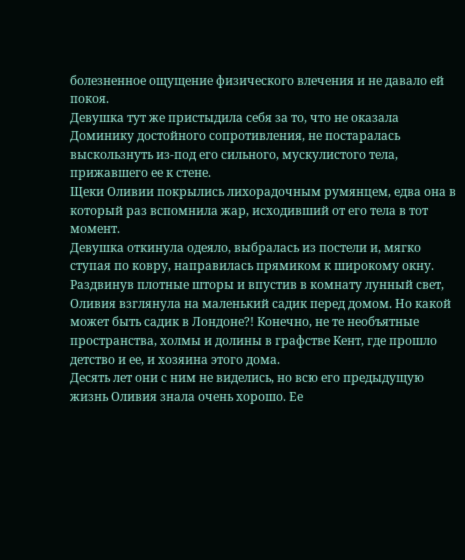болезненное ощущение физического влечения и не давало ей покоя.
Девушка тут же пристыдила себя за то, что не оказала Доминику достойного сопротивления, не постаралась выскользнуть из-под его сильного, мускулистого тела, прижавшего ее к стене.
Щеки Оливии покрылись лихорадочным румянцем, едва она в который раз вспомнила жар, исходивший от его тела в тот момент.
Девушка откинула одеяло, выбралась из постели и, мягко ступая по ковру, направилась прямиком к широкому окну.
Раздвинув плотные шторы и впустив в комнату лунный свет, Оливия взглянула на маленький садик перед домом. Но какой может быть садик в Лондоне?! Конечно, не те необъятные пространства, холмы и долины в графстве Кент, где прошло детство и ее, и хозяина этого дома.
Десять лет они с ним не виделись, но всю его предыдущую жизнь Оливия знала очень хорошо. Ее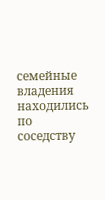семейные владения находились по соседству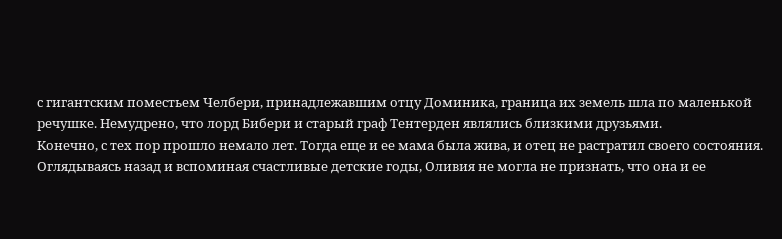с гигантским поместьем Челбери, принадлежавшим отцу Доминика, граница их земель шла по маленькой речушке. Немудрено, что лорд Бибери и старый граф Тентерден являлись близкими друзьями.
Конечно, с тех пор прошло немало лет. Тогда еще и ее мама была жива, и отец не растратил своего состояния.
Оглядываясь назад и вспоминая счастливые детские годы, Оливия не могла не признать, что она и ее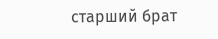старший брат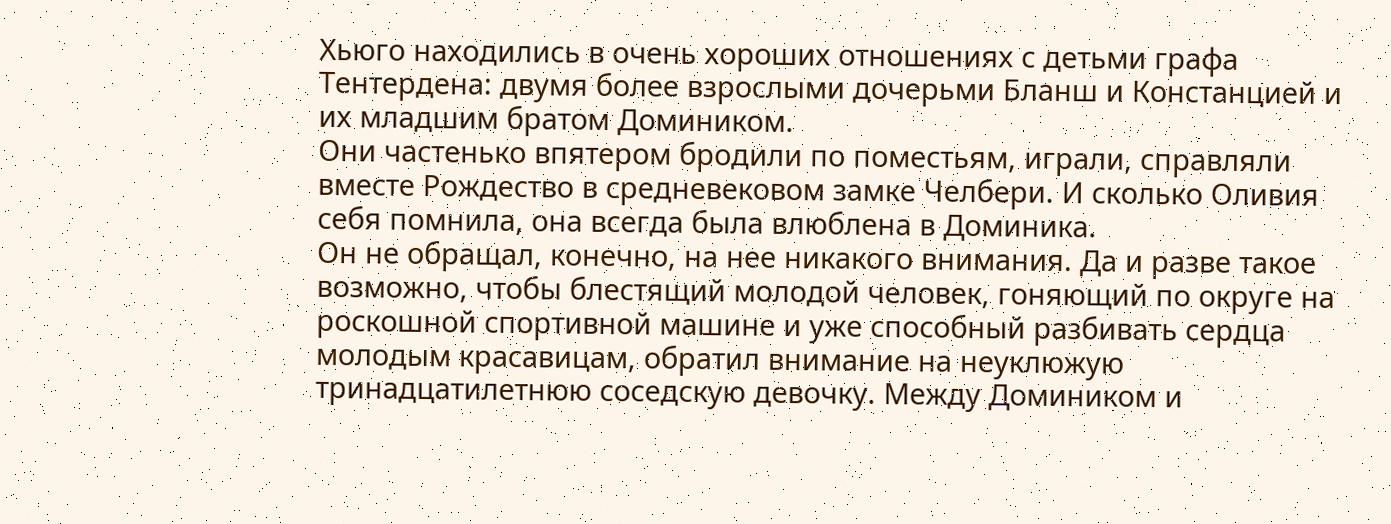Хьюго находились в очень хороших отношениях с детьми графа Тентердена: двумя более взрослыми дочерьми Бланш и Констанцией и их младшим братом Домиником.
Они частенько впятером бродили по поместьям, играли, справляли вместе Рождество в средневековом замке Челбери. И сколько Оливия себя помнила, она всегда была влюблена в Доминика.
Он не обращал, конечно, на нее никакого внимания. Да и разве такое возможно, чтобы блестящий молодой человек, гоняющий по округе на роскошной спортивной машине и уже способный разбивать сердца молодым красавицам, обратил внимание на неуклюжую тринадцатилетнюю соседскую девочку. Между Домиником и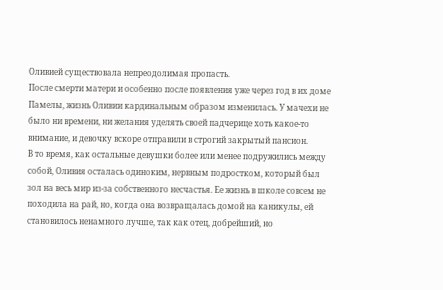Оливией существовала непреодолимая пропасть.
После смерти матери и особенно после появления уже через год в их доме Памелы, жизнь Оливии кардинальным образом изменилась. У мачехи не было ни времени, ни желания уделять своей падчерице хоть какое-то внимание, и девочку вскоре отправили в строгий закрытый пансион.
В то время, как остальные девушки более или менее подружились между собой, Оливия осталась одиноким, нервным подростком, который был зол на весь мир из-за собственного несчастья. Ее жизнь в школе совсем не походила на рай, но, когда она возвращалась домой на каникулы, ей становилось ненамного лучше, так как отец, добрейший, но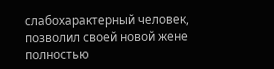слабохарактерный человек, позволил своей новой жене полностью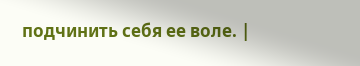подчинить себя ее воле. |